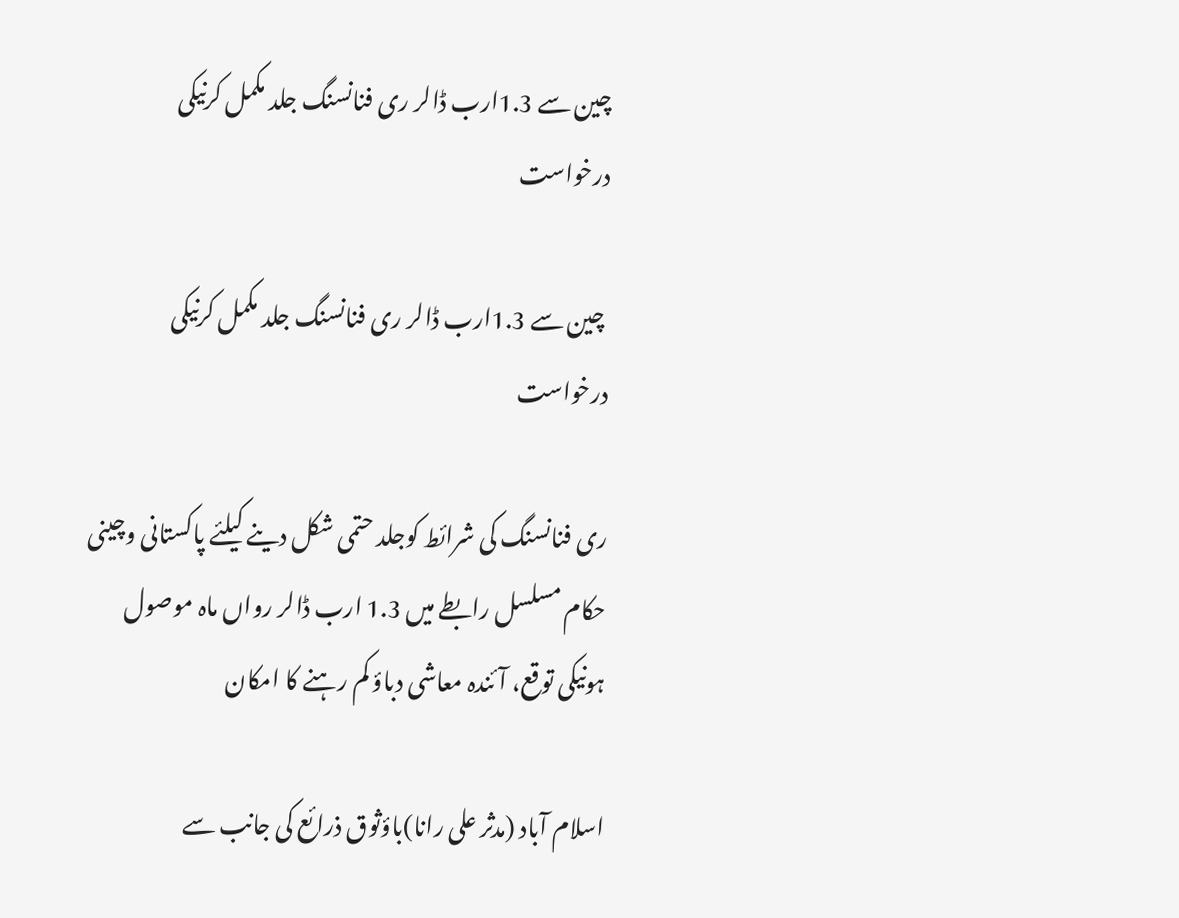چین سے 1.3ارب ڈالر ری فنانسنگ جلد مکمل کرنیکی درخواست

 چین سے 1.3ارب ڈالر ری فنانسنگ جلد مکمل کرنیکی درخواست

ری فنانسنگ کی شرائط کوجلد حتمی شکل دینے کیلئے پاکستانی وچینی حکام مسلسل رابطے میں 1.3 ارب ڈالر رواں ماہ موصول ہونیکی توقع، آئندہ معاشی دباؤ کم رہنے کا امکان

اسلام آباد (مدثر علی رانا)باؤثوق ذرائع کی جانب سے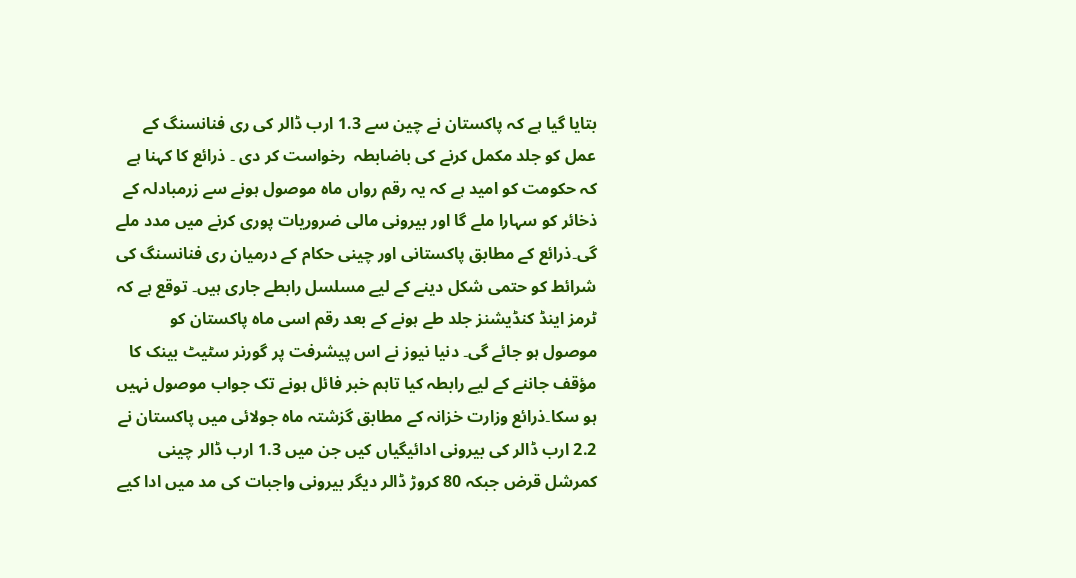بتایا گیا ہے کہ پاکستان نے چین سے 1.3 ارب ڈالر کی ری فنانسنگ کے عمل کو جلد مکمل کرنے کی باضابطہ  رخواست کر دی ۔ ذرائع کا کہنا ہے کہ حکومت کو امید ہے کہ یہ رقم رواں ماہ موصول ہونے سے زرمبادلہ کے ذخائر کو سہارا ملے گا اور بیرونی مالی ضروریات پوری کرنے میں مدد ملے گی۔ذرائع کے مطابق پاکستانی اور چینی حکام کے درمیان ری فنانسنگ کی شرائط کو حتمی شکل دینے کے لیے مسلسل رابطے جاری ہیں۔ توقع ہے کہ ٹرمز اینڈ کنڈیشنز جلد طے ہونے کے بعد رقم اسی ماہ پاکستان کو موصول ہو جائے گی۔ دنیا نیوز نے اس پیشرفت پر گورنر سٹیٹ بینک کا مؤقف جاننے کے لیے رابطہ کیا تاہم خبر فائل ہونے تک جواب موصول نہیں ہو سکا۔ذرائع وزارت خزانہ کے مطابق گزشتہ ماہ جولائی میں پاکستان نے 2.2 ارب ڈالر کی بیرونی ادائیگیاں کیں جن میں 1.3 ارب ڈالر چینی کمرشل قرض جبکہ 80 کروڑ ڈالر دیگر بیرونی واجبات کی مد میں ادا کیے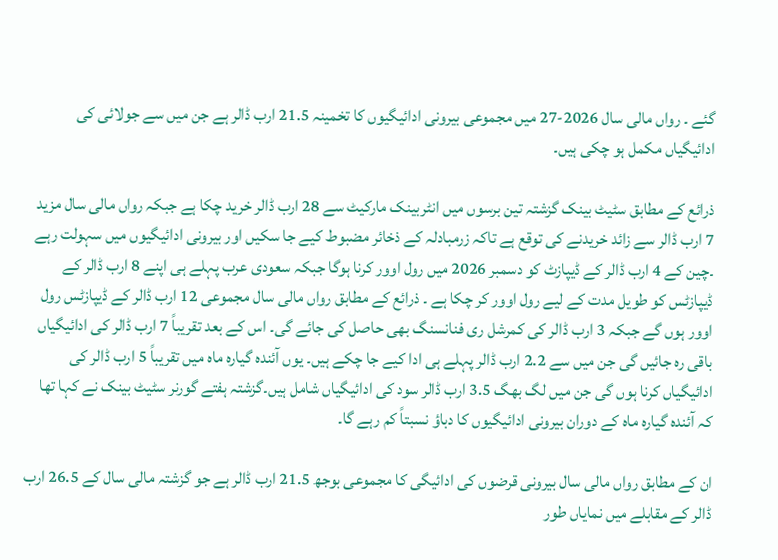گئے ۔ رواں مالی سال 2026-27 میں مجموعی بیرونی ادائیگیوں کا تخمینہ 21.5 ارب ڈالر ہے جن میں سے جولائی کی ادائیگیاں مکمل ہو چکی ہیں۔

ذرائع کے مطابق سٹیٹ بینک گزشتہ تین برسوں میں انٹربینک مارکیٹ سے 28 ارب ڈالر خرید چکا ہے جبکہ رواں مالی سال مزید 7 ارب ڈالر سے زائد خریدنے کی توقع ہے تاکہ زرمبادلہ کے ذخائر مضبوط کیے جا سکیں اور بیرونی ادائیگیوں میں سہولت رہے ۔چین کے 4 ارب ڈالر کے ڈیپازٹ کو دسمبر 2026 میں رول اوور کرنا ہوگا جبکہ سعودی عرب پہلے ہی اپنے 8 ارب ڈالر کے ڈیپازٹس کو طویل مدت کے لیے رول اوور کر چکا ہے ۔ ذرائع کے مطابق رواں مالی سال مجموعی 12 ارب ڈالر کے ڈیپازٹس رول اوور ہوں گے جبکہ 3 ارب ڈالر کی کمرشل ری فنانسنگ بھی حاصل کی جائے گی۔ اس کے بعد تقریباً 7 ارب ڈالر کی ادائیگیاں باقی رہ جائیں گی جن میں سے 2.2 ارب ڈالر پہلے ہی ادا کیے جا چکے ہیں۔ یوں آئندہ گیارہ ماہ میں تقریباً 5 ارب ڈالر کی ادائیگیاں کرنا ہوں گی جن میں لگ بھگ 3.5 ارب ڈالر سود کی ادائیگیاں شامل ہیں۔گزشتہ ہفتے گورنر سٹیٹ بینک نے کہا تھا کہ آئندہ گیارہ ماہ کے دوران بیرونی ادائیگیوں کا دباؤ نسبتاً کم رہے گا۔

ان کے مطابق رواں مالی سال بیرونی قرضوں کی ادائیگی کا مجموعی بوجھ 21.5 ارب ڈالر ہے جو گزشتہ مالی سال کے 26.5 ارب ڈالر کے مقابلے میں نمایاں طور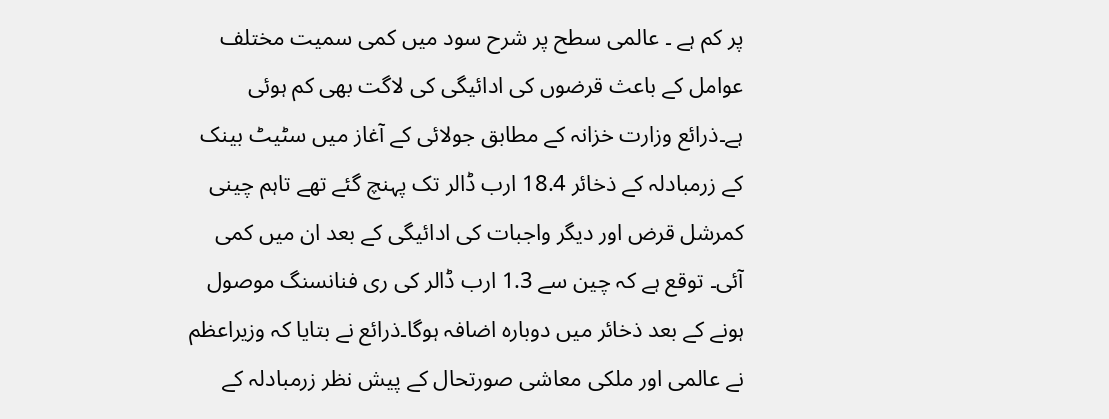پر کم ہے ۔ عالمی سطح پر شرح سود میں کمی سمیت مختلف عوامل کے باعث قرضوں کی ادائیگی کی لاگت بھی کم ہوئی ہے۔ذرائع وزارت خزانہ کے مطابق جولائی کے آغاز میں سٹیٹ بینک کے زرمبادلہ کے ذخائر 18.4 ارب ڈالر تک پہنچ گئے تھے تاہم چینی کمرشل قرض اور دیگر واجبات کی ادائیگی کے بعد ان میں کمی آئی۔ توقع ہے کہ چین سے 1.3 ارب ڈالر کی ری فنانسنگ موصول ہونے کے بعد ذخائر میں دوبارہ اضافہ ہوگا۔ذرائع نے بتایا کہ وزیراعظم نے عالمی اور ملکی معاشی صورتحال کے پیش نظر زرمبادلہ کے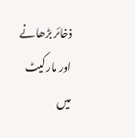ذخائر بڑھانے اور مارکیٹ میں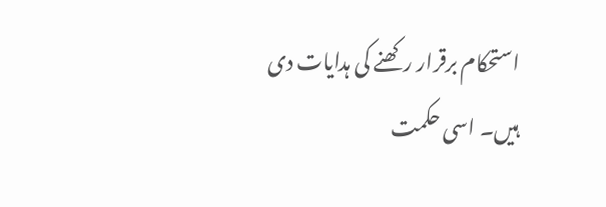استحکام برقرار رکھنے کی ہدایات دی ہیں۔ اسی حکمت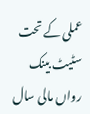عملی کے تحت سٹیٹ بینک رواں مالی سال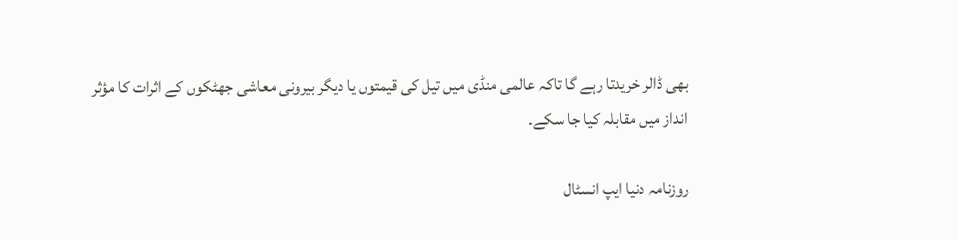بھی ڈالر خریدتا رہے گا تاکہ عالمی منڈی میں تیل کی قیمتوں یا دیگر بیرونی معاشی جھٹکوں کے اثرات کا مؤثر انداز میں مقابلہ کیا جا سکے۔

روزنامہ دنیا ایپ انسٹال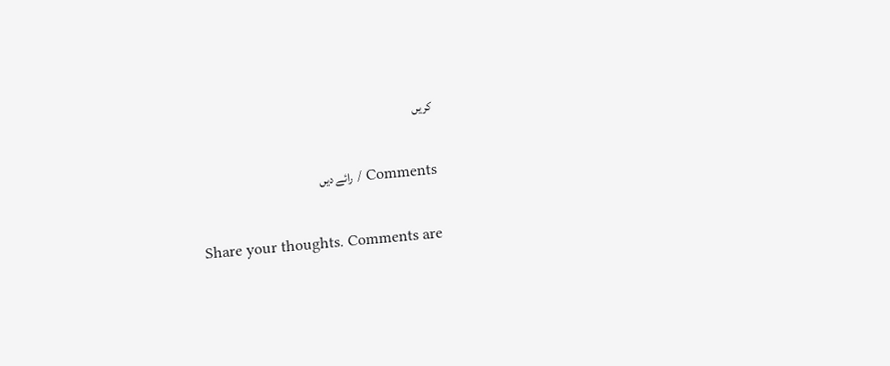کریں

Comments / رائے دیں

Share your thoughts. Comments are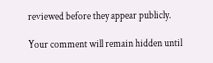reviewed before they appear publicly.

Your comment will remain hidden until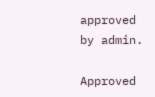approved by admin.

Approved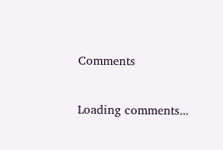Comments

Loading comments...